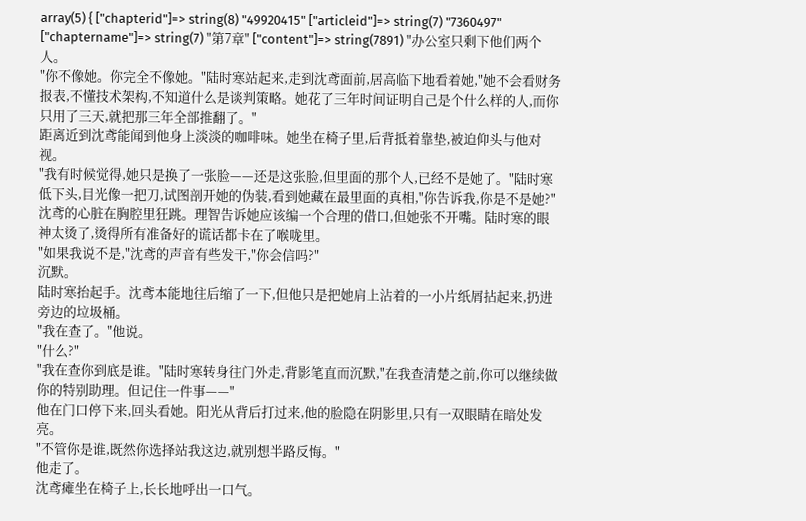array(5) { ["chapterid"]=> string(8) "49920415" ["articleid"]=> string(7) "7360497" ["chaptername"]=> string(7) "第7章" ["content"]=> string(7891) "办公室只剩下他们两个人。
"你不像她。你完全不像她。"陆时寒站起来,走到沈鸢面前,居高临下地看着她,"她不会看财务报表,不懂技术架构,不知道什么是谈判策略。她花了三年时间证明自己是个什么样的人,而你只用了三天,就把那三年全部推翻了。"
距离近到沈鸢能闻到他身上淡淡的咖啡味。她坐在椅子里,后背抵着靠垫,被迫仰头与他对视。
"我有时候觉得,她只是换了一张脸——还是这张脸,但里面的那个人,已经不是她了。"陆时寒低下头,目光像一把刀,试图剖开她的伪装,看到她藏在最里面的真相,"你告诉我,你是不是她?"
沈鸢的心脏在胸腔里狂跳。理智告诉她应该编一个合理的借口,但她张不开嘴。陆时寒的眼神太烫了,烫得所有准备好的谎话都卡在了喉咙里。
"如果我说不是,"沈鸢的声音有些发干,"你会信吗?"
沉默。
陆时寒抬起手。沈鸢本能地往后缩了一下,但他只是把她肩上沾着的一小片纸屑拈起来,扔进旁边的垃圾桶。
"我在查了。"他说。
"什么?"
"我在查你到底是谁。"陆时寒转身往门外走,背影笔直而沉默,"在我查清楚之前,你可以继续做你的特别助理。但记住一件事——"
他在门口停下来,回头看她。阳光从背后打过来,他的脸隐在阴影里,只有一双眼睛在暗处发亮。
"不管你是谁,既然你选择站我这边,就别想半路反悔。"
他走了。
沈鸢瘫坐在椅子上,长长地呼出一口气。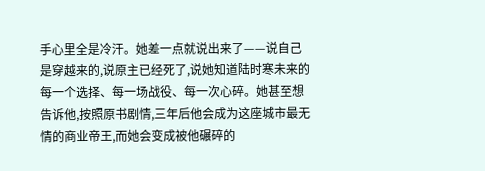手心里全是冷汗。她差一点就说出来了——说自己是穿越来的,说原主已经死了,说她知道陆时寒未来的每一个选择、每一场战役、每一次心碎。她甚至想告诉他,按照原书剧情,三年后他会成为这座城市最无情的商业帝王,而她会变成被他碾碎的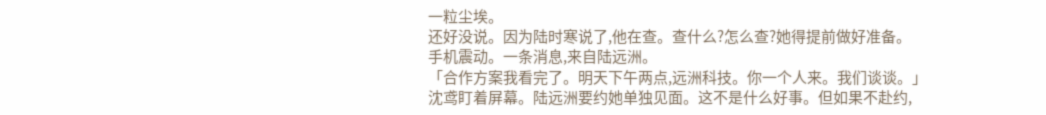一粒尘埃。
还好没说。因为陆时寒说了,他在查。查什么?怎么查?她得提前做好准备。
手机震动。一条消息,来自陆远洲。
「合作方案我看完了。明天下午两点,远洲科技。你一个人来。我们谈谈。」
沈鸢盯着屏幕。陆远洲要约她单独见面。这不是什么好事。但如果不赴约,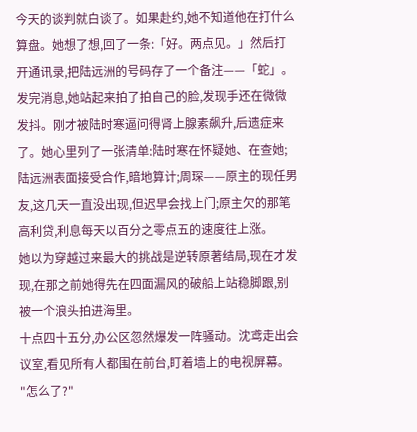今天的谈判就白谈了。如果赴约,她不知道他在打什么算盘。她想了想,回了一条:「好。两点见。」然后打开通讯录,把陆远洲的号码存了一个备注——「蛇」。
发完消息,她站起来拍了拍自己的脸,发现手还在微微发抖。刚才被陆时寒逼问得肾上腺素飙升,后遗症来了。她心里列了一张清单:陆时寒在怀疑她、在查她;陆远洲表面接受合作,暗地算计;周琛——原主的现任男友,这几天一直没出现,但迟早会找上门;原主欠的那笔高利贷,利息每天以百分之零点五的速度往上涨。
她以为穿越过来最大的挑战是逆转原著结局,现在才发现,在那之前她得先在四面漏风的破船上站稳脚跟,别被一个浪头拍进海里。
十点四十五分,办公区忽然爆发一阵骚动。沈鸢走出会议室,看见所有人都围在前台,盯着墙上的电视屏幕。
"怎么了?"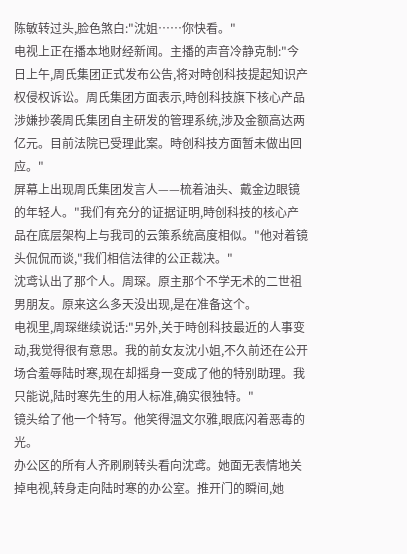陈敏转过头,脸色煞白:"沈姐……你快看。"
电视上正在播本地财经新闻。主播的声音冷静克制:"今日上午,周氏集团正式发布公告,将对時创科技提起知识产权侵权诉讼。周氏集团方面表示,時创科技旗下核心产品涉嫌抄袭周氏集团自主研发的管理系统,涉及金额高达两亿元。目前法院已受理此案。時创科技方面暂未做出回应。"
屏幕上出现周氏集团发言人——梳着油头、戴金边眼镜的年轻人。"我们有充分的证据证明,時创科技的核心产品在底层架构上与我司的云策系统高度相似。"他对着镜头侃侃而谈,"我们相信法律的公正裁决。"
沈鸢认出了那个人。周琛。原主那个不学无术的二世祖男朋友。原来这么多天没出现,是在准备这个。
电视里,周琛继续说话:"另外,关于時创科技最近的人事变动,我觉得很有意思。我的前女友沈小姐,不久前还在公开场合羞辱陆时寒,现在却摇身一变成了他的特别助理。我只能说,陆时寒先生的用人标准,确实很独特。"
镜头给了他一个特写。他笑得温文尔雅,眼底闪着恶毒的光。
办公区的所有人齐刷刷转头看向沈鸢。她面无表情地关掉电视,转身走向陆时寒的办公室。推开门的瞬间,她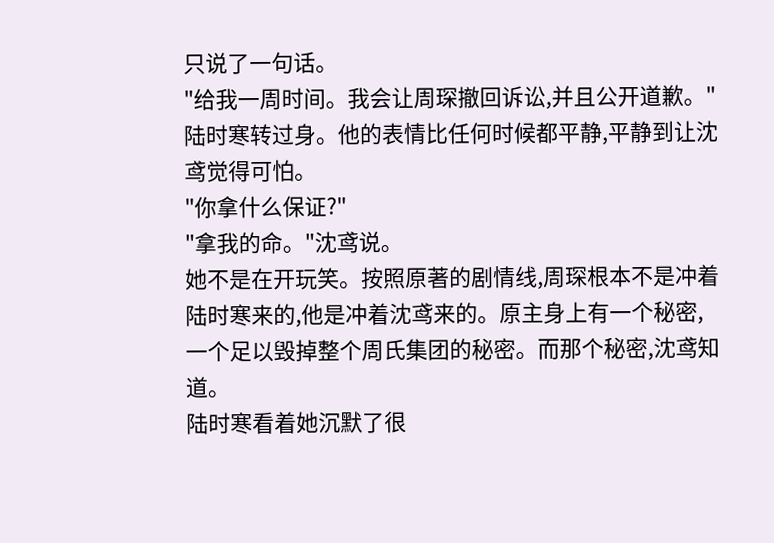只说了一句话。
"给我一周时间。我会让周琛撤回诉讼,并且公开道歉。"
陆时寒转过身。他的表情比任何时候都平静,平静到让沈鸢觉得可怕。
"你拿什么保证?"
"拿我的命。"沈鸢说。
她不是在开玩笑。按照原著的剧情线,周琛根本不是冲着陆时寒来的,他是冲着沈鸢来的。原主身上有一个秘密,一个足以毁掉整个周氏集团的秘密。而那个秘密,沈鸢知道。
陆时寒看着她沉默了很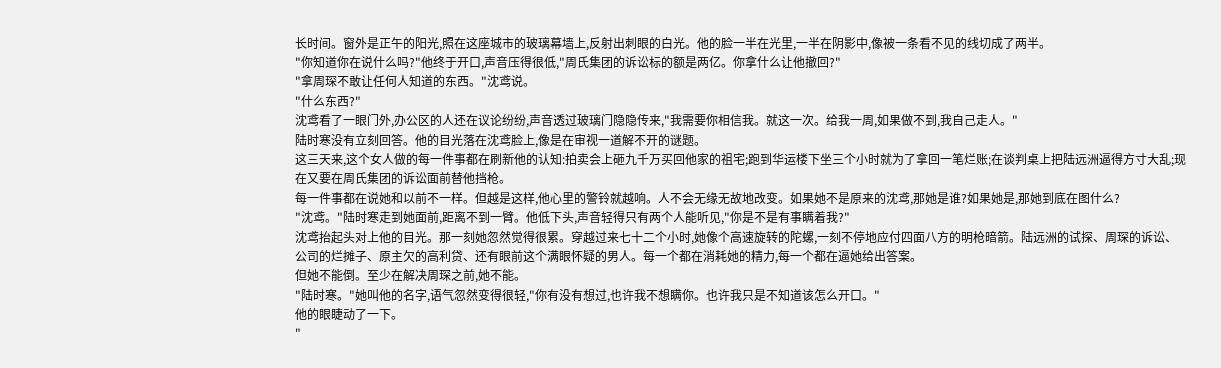长时间。窗外是正午的阳光,照在这座城市的玻璃幕墙上,反射出刺眼的白光。他的脸一半在光里,一半在阴影中,像被一条看不见的线切成了两半。
"你知道你在说什么吗?"他终于开口,声音压得很低,"周氏集团的诉讼标的额是两亿。你拿什么让他撤回?"
"拿周琛不敢让任何人知道的东西。"沈鸢说。
"什么东西?"
沈鸢看了一眼门外,办公区的人还在议论纷纷,声音透过玻璃门隐隐传来,"我需要你相信我。就这一次。给我一周,如果做不到,我自己走人。"
陆时寒没有立刻回答。他的目光落在沈鸢脸上,像是在审视一道解不开的谜题。
这三天来,这个女人做的每一件事都在刷新他的认知:拍卖会上砸九千万买回他家的祖宅;跑到华运楼下坐三个小时就为了拿回一笔烂账;在谈判桌上把陆远洲逼得方寸大乱;现在又要在周氏集团的诉讼面前替他挡枪。
每一件事都在说她和以前不一样。但越是这样,他心里的警铃就越响。人不会无缘无故地改变。如果她不是原来的沈鸢,那她是谁?如果她是,那她到底在图什么?
"沈鸢。"陆时寒走到她面前,距离不到一臂。他低下头,声音轻得只有两个人能听见,"你是不是有事瞒着我?"
沈鸢抬起头对上他的目光。那一刻她忽然觉得很累。穿越过来七十二个小时,她像个高速旋转的陀螺,一刻不停地应付四面八方的明枪暗箭。陆远洲的试探、周琛的诉讼、公司的烂摊子、原主欠的高利贷、还有眼前这个满眼怀疑的男人。每一个都在消耗她的精力,每一个都在逼她给出答案。
但她不能倒。至少在解决周琛之前,她不能。
"陆时寒。"她叫他的名字,语气忽然变得很轻,"你有没有想过,也许我不想瞒你。也许我只是不知道该怎么开口。"
他的眼睫动了一下。
"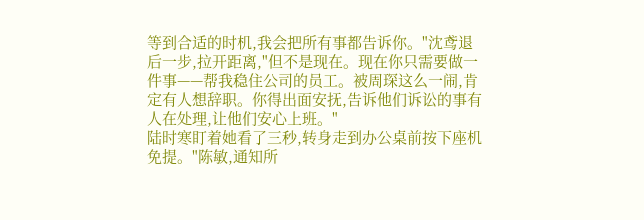等到合适的时机,我会把所有事都告诉你。"沈鸢退后一步,拉开距离,"但不是现在。现在你只需要做一件事——帮我稳住公司的员工。被周琛这么一闹,肯定有人想辞职。你得出面安抚,告诉他们诉讼的事有人在处理,让他们安心上班。"
陆时寒盯着她看了三秒,转身走到办公桌前按下座机免提。"陈敏,通知所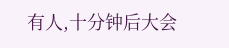有人,十分钟后大会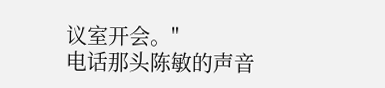议室开会。"
电话那头陈敏的声音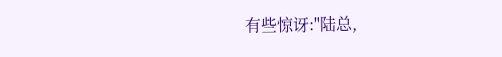有些惊讶:"陆总,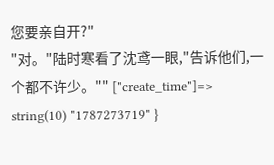您要亲自开?"
"对。"陆时寒看了沈鸢一眼,"告诉他们,一个都不许少。"" ["create_time"]=> string(10) "1787273719" }